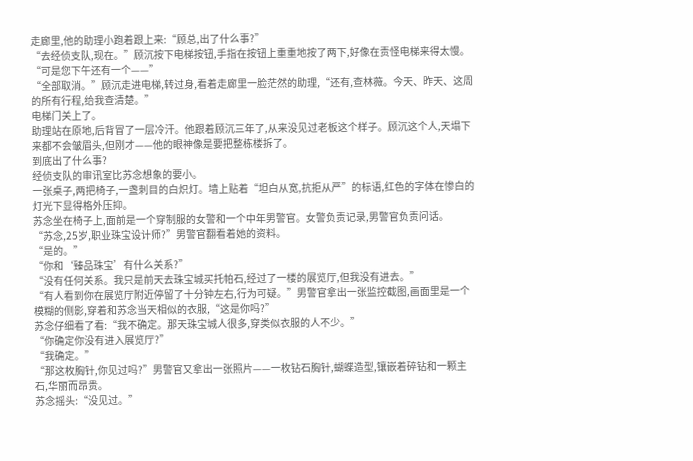走廊里,他的助理小跑着跟上来:“顾总,出了什么事?”
“去经侦支队,现在。”顾沉按下电梯按钮,手指在按钮上重重地按了两下,好像在责怪电梯来得太慢。
“可是您下午还有一个——”
“全部取消。”顾沉走进电梯,转过身,看着走廊里一脸茫然的助理,“还有,查林薇。今天、昨天、这周的所有行程,给我查清楚。”
电梯门关上了。
助理站在原地,后背冒了一层冷汗。他跟着顾沉三年了,从来没见过老板这个样子。顾沉这个人,天塌下来都不会皱眉头,但刚才——他的眼神像是要把整栋楼拆了。
到底出了什么事?
经侦支队的审讯室比苏念想象的要小。
一张桌子,两把椅子,一盏刺目的白炽灯。墙上贴着“坦白从宽,抗拒从严”的标语,红色的字体在惨白的灯光下显得格外压抑。
苏念坐在椅子上,面前是一个穿制服的女警和一个中年男警官。女警负责记录,男警官负责问话。
“苏念,25岁,职业珠宝设计师?”男警官翻看着她的资料。
“是的。”
“你和‘臻品珠宝’有什么关系?”
“没有任何关系。我只是前天去珠宝城买托帕石,经过了一楼的展览厅,但我没有进去。”
“有人看到你在展览厅附近停留了十分钟左右,行为可疑。”男警官拿出一张监控截图,画面里是一个模糊的侧影,穿着和苏念当天相似的衣服,“这是你吗?”
苏念仔细看了看:“我不确定。那天珠宝城人很多,穿类似衣服的人不少。”
“你确定你没有进入展览厅?”
“我确定。”
“那这枚胸针,你见过吗?”男警官又拿出一张照片——一枚钻石胸针,蝴蝶造型,镶嵌着碎钻和一颗主石,华丽而昂贵。
苏念摇头:“没见过。”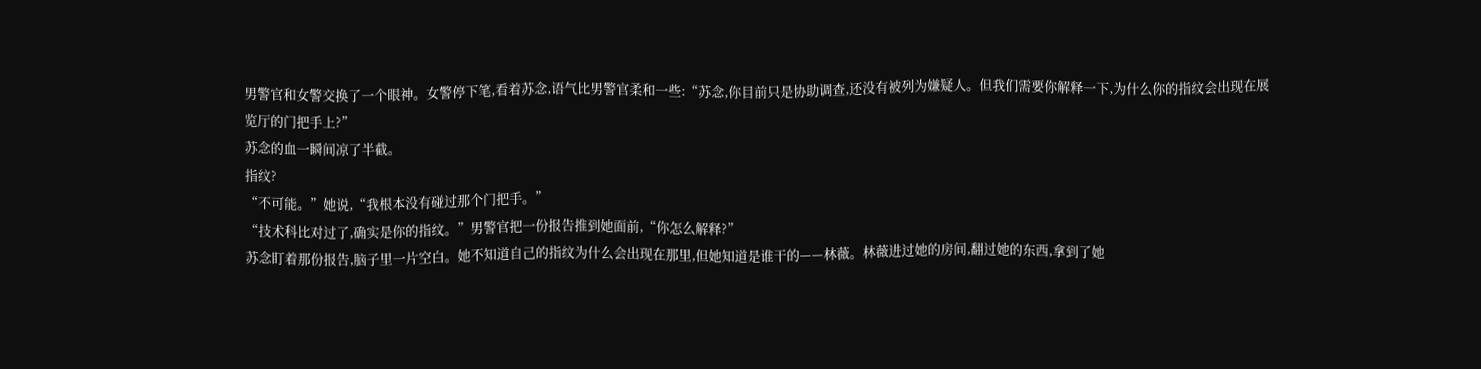男警官和女警交换了一个眼神。女警停下笔,看着苏念,语气比男警官柔和一些:“苏念,你目前只是协助调查,还没有被列为嫌疑人。但我们需要你解释一下,为什么你的指纹会出现在展览厅的门把手上?”
苏念的血一瞬间凉了半截。
指纹?
“不可能。”她说,“我根本没有碰过那个门把手。”
“技术科比对过了,确实是你的指纹。”男警官把一份报告推到她面前,“你怎么解释?”
苏念盯着那份报告,脑子里一片空白。她不知道自己的指纹为什么会出现在那里,但她知道是谁干的——林薇。林薇进过她的房间,翻过她的东西,拿到了她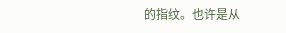的指纹。也许是从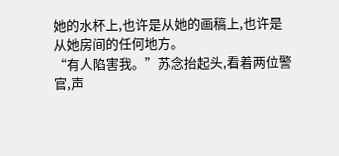她的水杯上,也许是从她的画稿上,也许是从她房间的任何地方。
“有人陷害我。”苏念抬起头,看着两位警官,声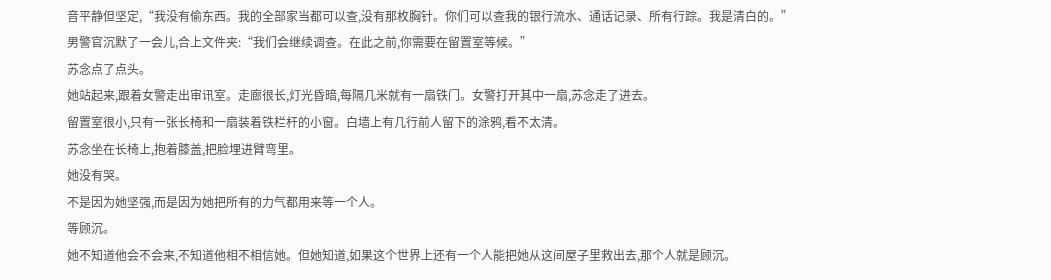音平静但坚定,“我没有偷东西。我的全部家当都可以查,没有那枚胸针。你们可以查我的银行流水、通话记录、所有行踪。我是清白的。”
男警官沉默了一会儿,合上文件夹:“我们会继续调查。在此之前,你需要在留置室等候。”
苏念点了点头。
她站起来,跟着女警走出审讯室。走廊很长,灯光昏暗,每隔几米就有一扇铁门。女警打开其中一扇,苏念走了进去。
留置室很小,只有一张长椅和一扇装着铁栏杆的小窗。白墙上有几行前人留下的涂鸦,看不太清。
苏念坐在长椅上,抱着膝盖,把脸埋进臂弯里。
她没有哭。
不是因为她坚强,而是因为她把所有的力气都用来等一个人。
等顾沉。
她不知道他会不会来,不知道他相不相信她。但她知道,如果这个世界上还有一个人能把她从这间屋子里救出去,那个人就是顾沉。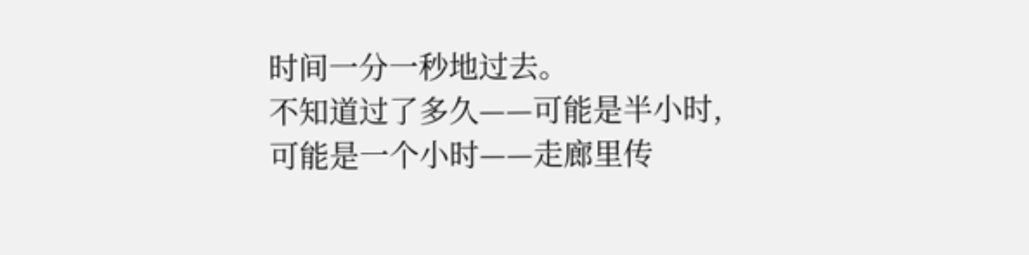时间一分一秒地过去。
不知道过了多久——可能是半小时,可能是一个小时——走廊里传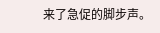来了急促的脚步声。